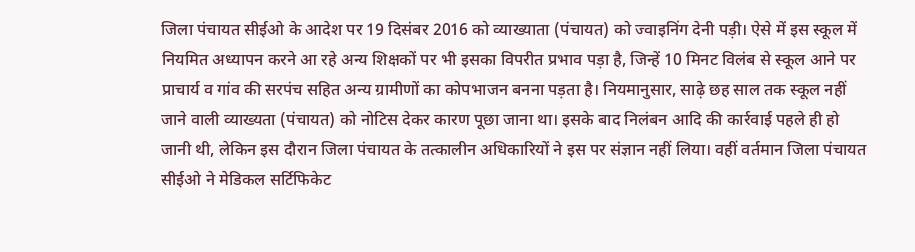जिला पंचायत सीईओ के आदेश पर 19 दिसंबर 2016 को व्याख्याता (पंचायत) को ज्वाइनिंग देनी पड़ी। ऐसे में इस स्कूल में नियमित अध्यापन करने आ रहे अन्य शिक्षकों पर भी इसका विपरीत प्रभाव पड़ा है, जिन्हें 10 मिनट विलंब से स्कूल आने पर प्राचार्य व गांव की सरपंच सहित अन्य ग्रामीणों का कोपभाजन बनना पड़ता है। नियमानुसार, साढ़े छह साल तक स्कूल नहीं जाने वाली व्याख्यता (पंचायत) को नोटिस देकर कारण पूछा जाना था। इसके बाद निलंबन आदि की कार्रवाई पहले ही हो जानी थी, लेकिन इस दौरान जिला पंचायत के तत्कालीन अधिकारियों ने इस पर संज्ञान नहीं लिया। वहीं वर्तमान जिला पंचायत सीईओ ने मेडिकल सर्टिफिकेट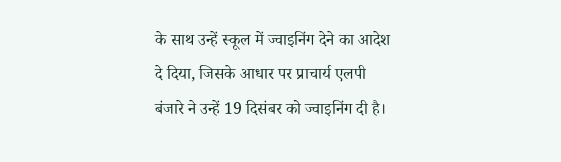के साथ उन्हें स्कूल में ज्वाइनिंग देने का आदेश दे दिया, जिसके आधार पर प्राचार्य एलपी बंजारे ने उन्हें 19 दिसंबर को ज्वाइनिंग दी है।